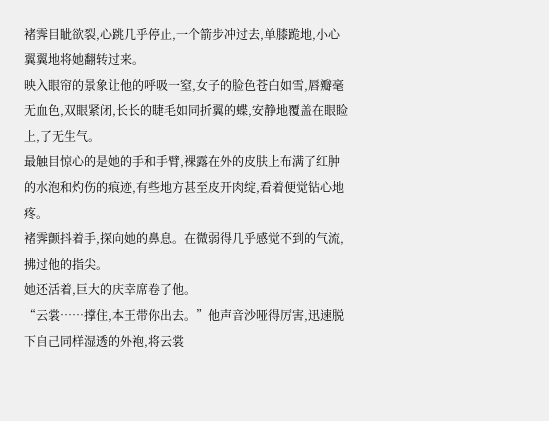褚霁目眦欲裂,心跳几乎停止,一个箭步冲过去,单膝跪地,小心翼翼地将她翻转过来。
映入眼帘的景象让他的呼吸一窒,女子的脸色苍白如雪,唇瓣毫无血色,双眼紧闭,长长的睫毛如同折翼的蝶,安静地覆盖在眼睑上,了无生气。
最触目惊心的是她的手和手臂,裸露在外的皮肤上布满了红肿的水泡和灼伤的痕迹,有些地方甚至皮开肉绽,看着便觉钻心地疼。
褚霁颤抖着手,探向她的鼻息。在微弱得几乎感觉不到的气流,拂过他的指尖。
她还活着,巨大的庆幸席卷了他。
“云裳……撑住,本王带你出去。”他声音沙哑得厉害,迅速脱下自己同样湿透的外袍,将云裳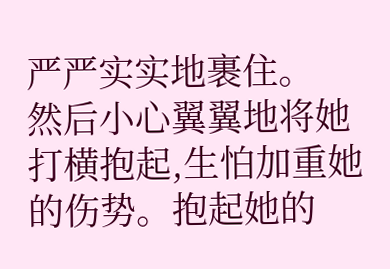严严实实地裹住。
然后小心翼翼地将她打横抱起,生怕加重她的伤势。抱起她的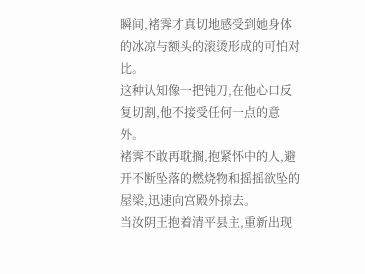瞬间,褚霁才真切地感受到她身体的冰凉与额头的滚烫形成的可怕对比。
这种认知像一把钝刀,在他心口反复切割,他不接受任何一点的意外。
褚霁不敢再耽搁,抱紧怀中的人,避开不断坠落的燃烧物和摇摇欲坠的屋梁,迅速向宫殿外掠去。
当汝阴王抱着清平县主,重新出现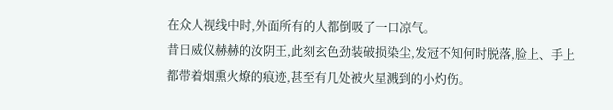在众人视线中时,外面所有的人都倒吸了一口凉气。
昔日威仪赫赫的汝阴王,此刻玄色劲装破损染尘,发冠不知何时脱落,脸上、手上都带着烟熏火燎的痕迹,甚至有几处被火星溅到的小灼伤。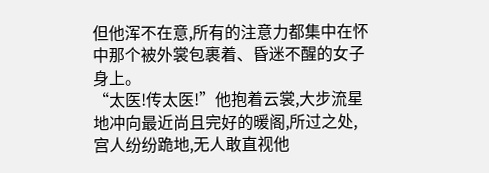但他浑不在意,所有的注意力都集中在怀中那个被外裳包裹着、昏迷不醒的女子身上。
“太医!传太医!”他抱着云裳,大步流星地冲向最近尚且完好的暖阁,所过之处,宫人纷纷跪地,无人敢直视他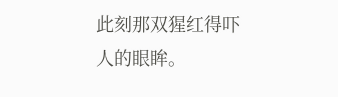此刻那双猩红得吓人的眼眸。